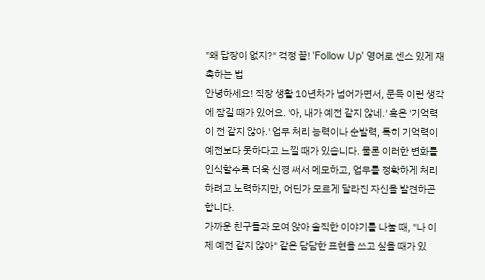"왜 답장이 없지?" 걱정 끝! 'Follow Up' 영어로 센스 있게 재촉하는 법
안녕하세요! 직장 생활 10년차가 넘어가면서, 문득 이런 생각에 잠길 때가 있어요. '아, 내가 예전 같지 않네.' 혹은 '기억력이 전 같지 않아.' 업무 처리 능력이나 순발력, 특히 기억력이 예전보다 못하다고 느낄 때가 있습니다. 물론 이러한 변화를 인식할수록 더욱 신경 써서 메모하고, 업무를 정확하게 처리하려고 노력하지만, 어딘가 모르게 달라진 자신을 발견하곤 합니다.
가까운 친구들과 모여 앉아 솔직한 이야기를 나눌 때, "나 이제 예전 같지 않아" 같은 담담한 표현을 쓰고 싶을 때가 있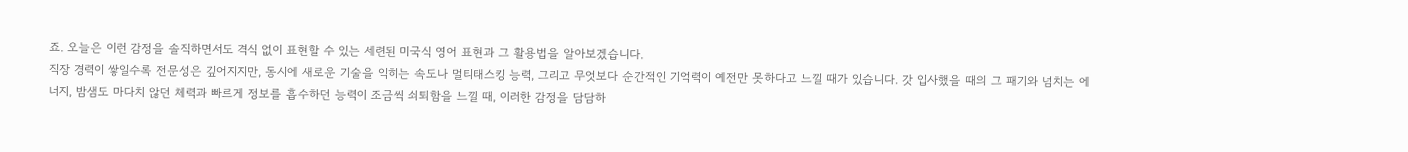죠. 오늘은 이런 감정을 솔직하면서도 격식 없이 표현할 수 있는 세련된 미국식 영어 표현과 그 활용법을 알아보겠습니다.
직장 경력이 쌓일수록 전문성은 깊어지지만, 동시에 새로운 기술을 익히는 속도나 멀티태스킹 능력, 그리고 무엇보다 순간적인 기억력이 예전만 못하다고 느낄 때가 있습니다. 갓 입사했을 때의 그 패기와 넘치는 에너지, 밤샘도 마다치 않던 체력과 빠르게 정보를 흡수하던 능력이 조금씩 쇠퇴함을 느낄 때, 이러한 감정을 담담하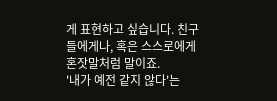게 표현하고 싶습니다. 친구들에게나, 혹은 스스로에게 혼잣말처럼 말이죠.
'내가 예전 같지 않다'는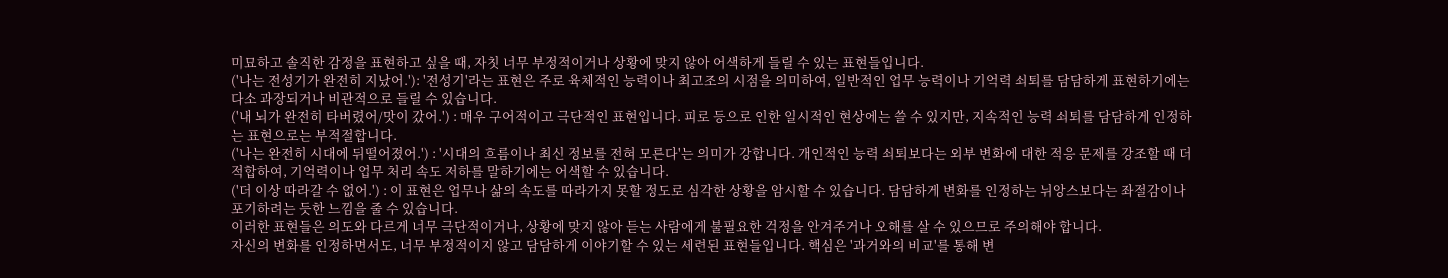미묘하고 솔직한 감정을 표현하고 싶을 때, 자칫 너무 부정적이거나 상황에 맞지 않아 어색하게 들릴 수 있는 표현들입니다.
('나는 전성기가 완전히 지났어.'): '전성기'라는 표현은 주로 육체적인 능력이나 최고조의 시점을 의미하여, 일반적인 업무 능력이나 기억력 쇠퇴를 담담하게 표현하기에는 다소 과장되거나 비관적으로 들릴 수 있습니다.
('내 뇌가 완전히 타버렸어/맛이 갔어.') : 매우 구어적이고 극단적인 표현입니다. 피로 등으로 인한 일시적인 현상에는 쓸 수 있지만, 지속적인 능력 쇠퇴를 담담하게 인정하는 표현으로는 부적절합니다.
('나는 완전히 시대에 뒤떨어졌어.') : '시대의 흐름이나 최신 정보를 전혀 모른다'는 의미가 강합니다. 개인적인 능력 쇠퇴보다는 외부 변화에 대한 적응 문제를 강조할 때 더 적합하여, 기억력이나 업무 처리 속도 저하를 말하기에는 어색할 수 있습니다.
('더 이상 따라갈 수 없어.') : 이 표현은 업무나 삶의 속도를 따라가지 못할 정도로 심각한 상황을 암시할 수 있습니다. 담담하게 변화를 인정하는 뉘앙스보다는 좌절감이나 포기하려는 듯한 느낌을 줄 수 있습니다.
이러한 표현들은 의도와 다르게 너무 극단적이거나, 상황에 맞지 않아 듣는 사람에게 불필요한 걱정을 안겨주거나 오해를 살 수 있으므로 주의해야 합니다.
자신의 변화를 인정하면서도, 너무 부정적이지 않고 담담하게 이야기할 수 있는 세련된 표현들입니다. 핵심은 '과거와의 비교'를 통해 변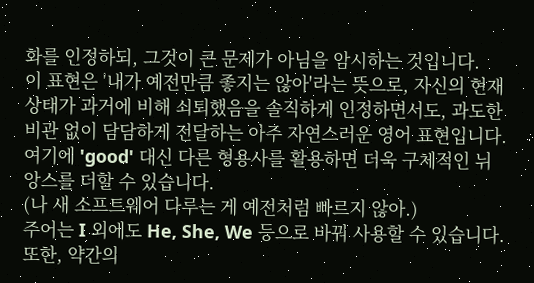화를 인정하되, 그것이 큰 문제가 아님을 암시하는 것입니다.
이 표현은 '내가 예전만큼 좋지는 않아'라는 뜻으로, 자신의 현재 상태가 과거에 비해 쇠퇴했음을 솔직하게 인정하면서도, 과도한 비관 없이 담담하게 전달하는 아주 자연스러운 영어 표현입니다.
여기에 'good' 대신 다른 형용사를 활용하면 더욱 구체적인 뉘앙스를 더할 수 있습니다.
(나 새 소프트웨어 다루는 게 예전처럼 빠르지 않아.)
주어는 I 외에도 He, She, We 등으로 바꿔 사용할 수 있습니다. 또한, 약간의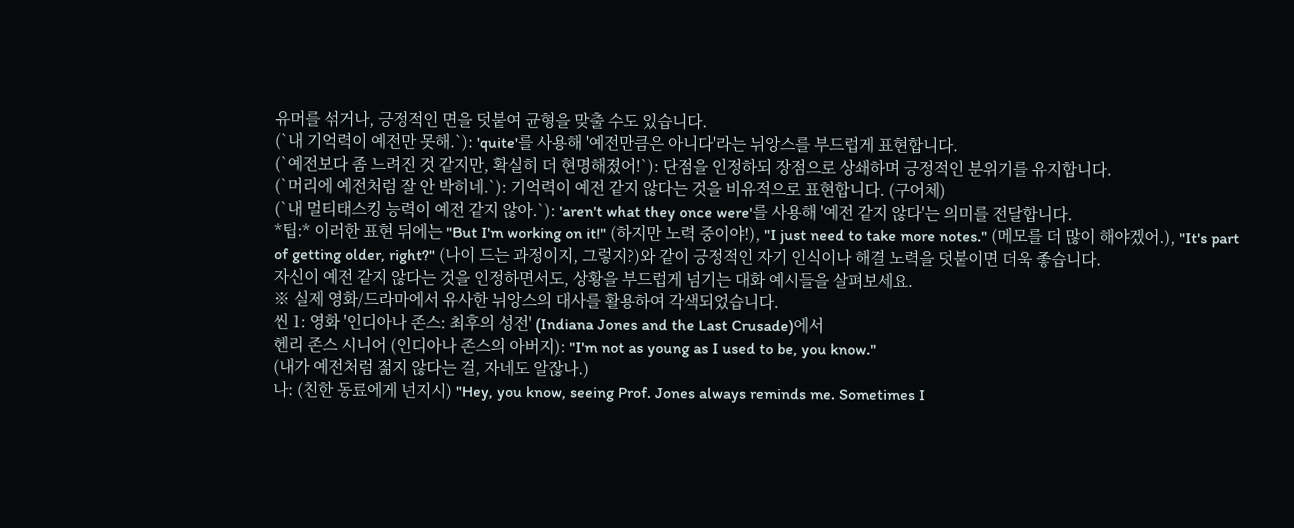유머를 섞거나, 긍정적인 면을 덧붙여 균형을 맞출 수도 있습니다.
(`내 기억력이 예전만 못해.`): 'quite'를 사용해 '예전만큼은 아니다'라는 뉘앙스를 부드럽게 표현합니다.
(`예전보다 좀 느려진 것 같지만, 확실히 더 현명해졌어!`): 단점을 인정하되 장점으로 상쇄하며 긍정적인 분위기를 유지합니다.
(`머리에 예전처럼 잘 안 박히네.`): 기억력이 예전 같지 않다는 것을 비유적으로 표현합니다. (구어체)
(`내 멀티태스킹 능력이 예전 같지 않아.`): 'aren't what they once were'를 사용해 '예전 같지 않다'는 의미를 전달합니다.
*팁:* 이러한 표현 뒤에는 "But I'm working on it!" (하지만 노력 중이야!), "I just need to take more notes." (메모를 더 많이 해야겠어.), "It's part of getting older, right?" (나이 드는 과정이지, 그렇지?)와 같이 긍정적인 자기 인식이나 해결 노력을 덧붙이면 더욱 좋습니다.
자신이 예전 같지 않다는 것을 인정하면서도, 상황을 부드럽게 넘기는 대화 예시들을 살펴보세요.
※ 실제 영화/드라마에서 유사한 뉘앙스의 대사를 활용하여 각색되었습니다.
씬 1: 영화 '인디아나 존스: 최후의 성전' (Indiana Jones and the Last Crusade)에서
헨리 존스 시니어 (인디아나 존스의 아버지): "I'm not as young as I used to be, you know."
(내가 예전처럼 젊지 않다는 걸, 자네도 알잖나.)
나: (친한 동료에게 넌지시) "Hey, you know, seeing Prof. Jones always reminds me. Sometimes I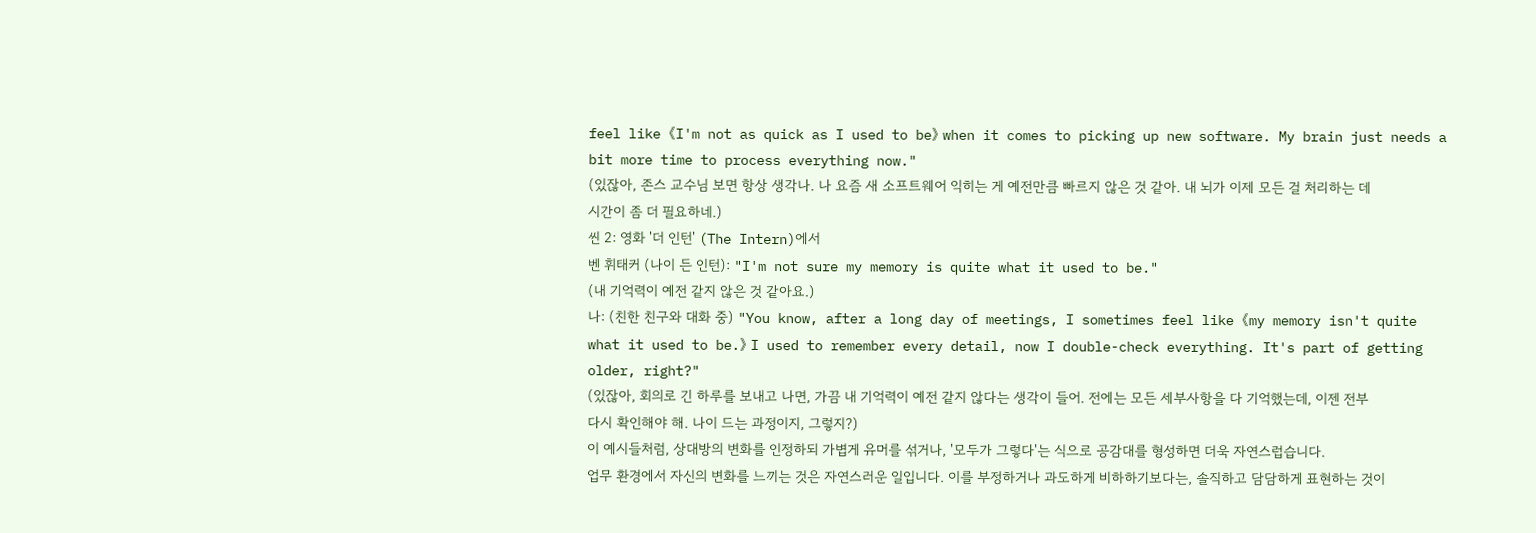feel like 《I'm not as quick as I used to be》 when it comes to picking up new software. My brain just needs a bit more time to process everything now."
(있잖아, 존스 교수님 보면 항상 생각나. 나 요즘 새 소프트웨어 익히는 게 예전만큼 빠르지 않은 것 같아. 내 뇌가 이제 모든 걸 처리하는 데 시간이 좀 더 필요하네.)
씬 2: 영화 '더 인턴' (The Intern)에서
벤 휘태커 (나이 든 인턴): "I'm not sure my memory is quite what it used to be."
(내 기억력이 예전 같지 않은 것 같아요.)
나: (친한 친구와 대화 중) "You know, after a long day of meetings, I sometimes feel like 《my memory isn't quite what it used to be.》 I used to remember every detail, now I double-check everything. It's part of getting older, right?"
(있잖아, 회의로 긴 하루를 보내고 나면, 가끔 내 기억력이 예전 같지 않다는 생각이 들어. 전에는 모든 세부사항을 다 기억했는데, 이젠 전부 다시 확인해야 해. 나이 드는 과정이지, 그렇지?)
이 예시들처럼, 상대방의 변화를 인정하되 가볍게 유머를 섞거나, '모두가 그렇다'는 식으로 공감대를 형성하면 더욱 자연스럽습니다.
업무 환경에서 자신의 변화를 느끼는 것은 자연스러운 일입니다. 이를 부정하거나 과도하게 비하하기보다는, 솔직하고 담담하게 표현하는 것이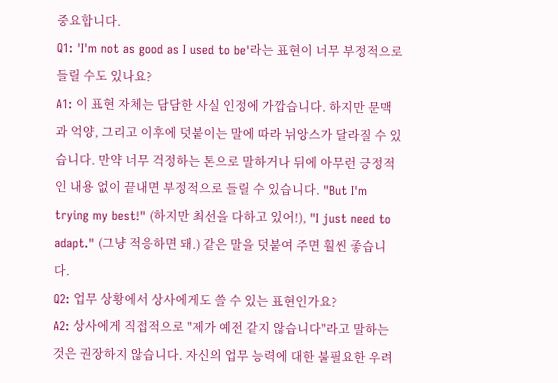중요합니다.
Q1: 'I'm not as good as I used to be'라는 표현이 너무 부정적으로 들릴 수도 있나요?
A1: 이 표현 자체는 담담한 사실 인정에 가깝습니다. 하지만 문맥과 억양, 그리고 이후에 덧붙이는 말에 따라 뉘앙스가 달라질 수 있습니다. 만약 너무 걱정하는 톤으로 말하거나 뒤에 아무런 긍정적인 내용 없이 끝내면 부정적으로 들릴 수 있습니다. "But I'm trying my best!" (하지만 최선을 다하고 있어!), "I just need to adapt." (그냥 적응하면 돼.) 같은 말을 덧붙여 주면 훨씬 좋습니다.
Q2: 업무 상황에서 상사에게도 쓸 수 있는 표현인가요?
A2: 상사에게 직접적으로 "제가 예전 같지 않습니다"라고 말하는 것은 권장하지 않습니다. 자신의 업무 능력에 대한 불필요한 우려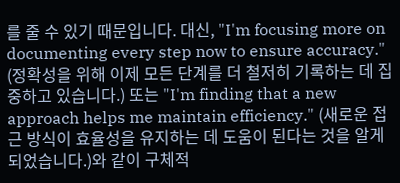를 줄 수 있기 때문입니다. 대신, "I'm focusing more on documenting every step now to ensure accuracy." (정확성을 위해 이제 모든 단계를 더 철저히 기록하는 데 집중하고 있습니다.) 또는 "I'm finding that a new approach helps me maintain efficiency." (새로운 접근 방식이 효율성을 유지하는 데 도움이 된다는 것을 알게 되었습니다.)와 같이 구체적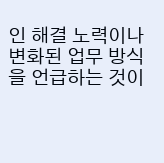인 해결 노력이나 변화된 업무 방식을 언급하는 것이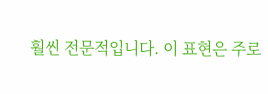훨씬 전문적입니다. 이 표현은 주로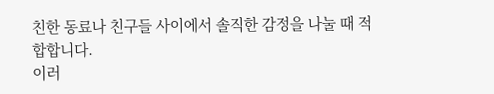친한 동료나 친구들 사이에서 솔직한 감정을 나눌 때 적합합니다.
이러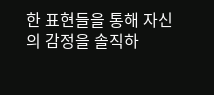한 표현들을 통해 자신의 감정을 솔직하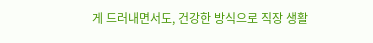게 드러내면서도, 건강한 방식으로 직장 생활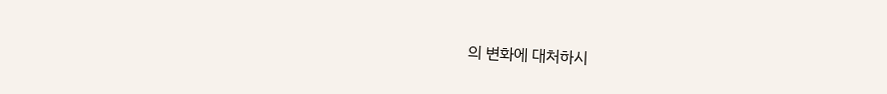의 변화에 대처하시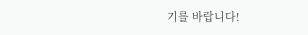기를 바랍니다!